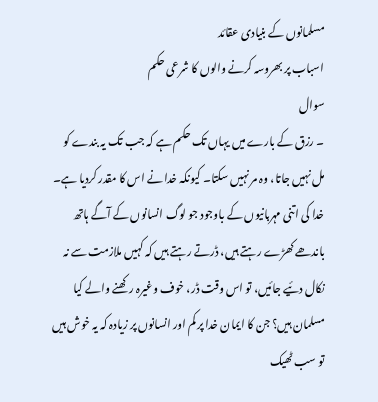مسلمانوں کے بنیادی عقائد
اسباب پر بھروسہ کرنے والوں کا شرعی حکم
سوال
۔ رزق کے بارے میں یہاں تک حکم ہے کہ جب تک یہ بندے کو مل نہیں جاتا، وہ مر نہیں سکتا۔ کیونکہ خدا نے اس کا مقدر کردیا ہے۔ خدا کی اتنی مہربانیوں کے باوجود جو لوگ انسانوں کے آگے ہاتھ باندھے کھڑے رہتے ہیں، ڈرتے رہتے ہیں کہ کہیں ملازمت سے نہ نکال دئیے جائیں، تو اس وقت ڈر، خوف وغیرہ رکھنے والے کیا مسلمان ہیں؟ جن کا ایمان خدا پر کم اور انسانوں پر زیادہ کہ یہ خوش ہیں تو سب ٹھیک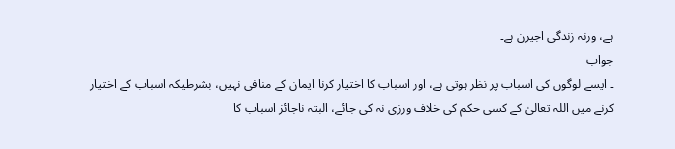ہے، ورنہ زندگی اجیرن ہے۔
جواب
۔ ایسے لوگوں کی اسباب پر نظر ہوتی ہے، اور اسباب کا اختیار کرنا ایمان کے منافی نہیں، بشرطیکہ اسباب کے اختیار کرنے میں اللہ تعالیٰ کے کسی حکم کی خلاف ورزی نہ کی جائے، البتہ ناجائز اسباب کا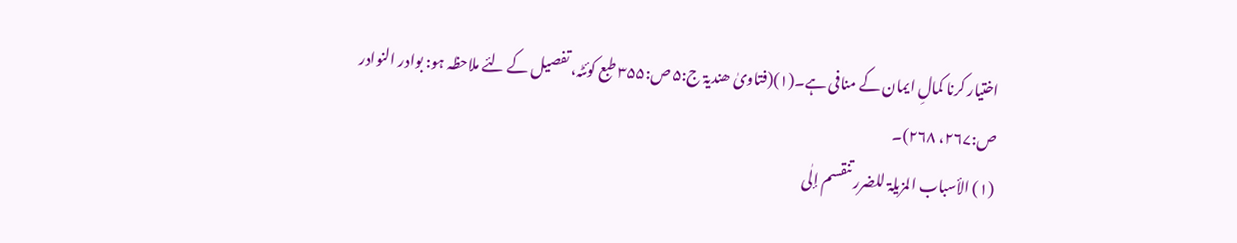اختیار کرنا کمالِ ایمان کے منافی ہے۔(۱)(فتاویٰ ھندیۃ ج:۵ ص:۳۵۵ طبع کوئٹہ، تفصیل کے لئے ملاحظہ ہو: بوادر النوادر ص:۲۶۷، ۲۶۸)۔
(۱) الأسباب المزیلۃ للضرر تنقسم إلٰی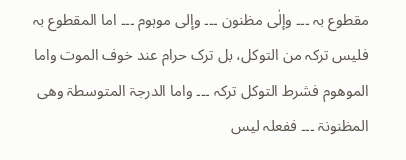مقطوع بہ ۔۔۔ وإلٰی مظنون ۔۔۔ وإلی موہوم ۔۔۔ اما المقطوع بہ فلیس ترکہ من التوکل، بل ترک حرام عند خوف الموت واما الموھوم فشرط التوکل ترکہ ۔۔۔ واما الدرجۃ المتوسطۃ وھی المظنونۃ ۔۔۔ ففعلہ لیس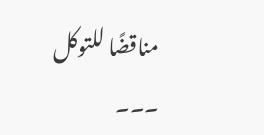مناقضًا للتوکل ۔۔۔